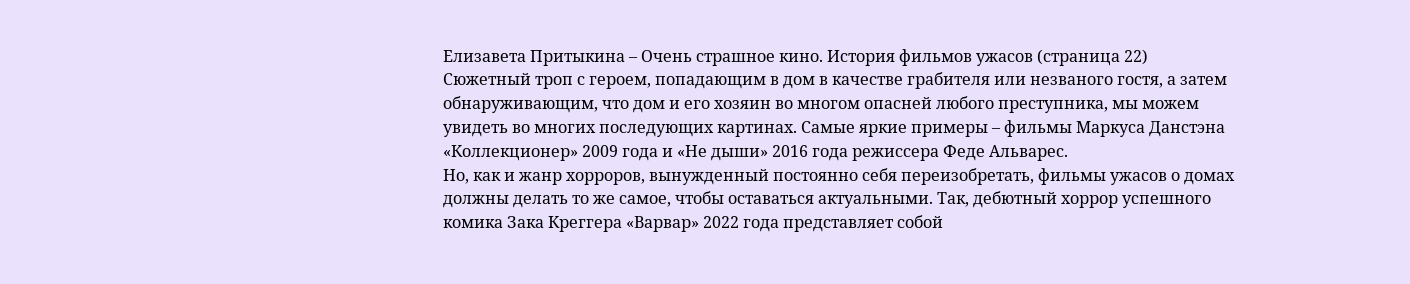Елизавета Притыкина – Очень страшное кино. История фильмов ужасов (страница 22)
Сюжетный троп с героем, попадающим в дом в качестве грабителя или незваного гостя, а затем обнаруживающим, что дом и его хозяин во многом опасней любого преступника, мы можем увидеть во многих последующих картинах. Самые яркие примеры – фильмы Маркуса Данстэна «Коллекционер» 2009 года и «Не дыши» 2016 года режиссера Феде Альварес.
Но, как и жанр хорроров, вынужденный постоянно себя переизобретать, фильмы ужасов о домах должны делать то же самое, чтобы оставаться актуальными. Так, дебютный хоррор успешного комика Зака Креггера «Варвар» 2022 года представляет собой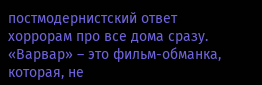постмодернистский ответ хоррорам про все дома сразу. «Варвар» – это фильм-обманка, которая, не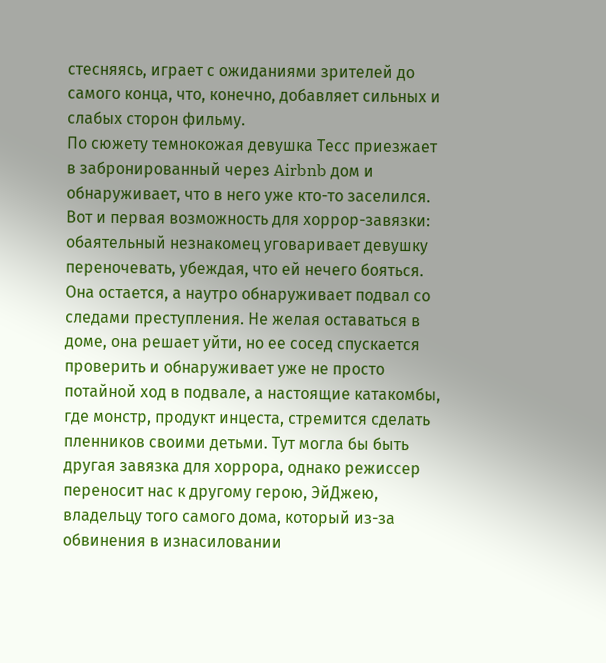стесняясь, играет с ожиданиями зрителей до самого конца, что, конечно, добавляет сильных и слабых сторон фильму.
По сюжету темнокожая девушка Тесс приезжает в забронированный через Airbnb дом и обнаруживает, что в него уже кто-то заселился. Вот и первая возможность для хоррор-завязки: обаятельный незнакомец уговаривает девушку переночевать, убеждая, что ей нечего бояться. Она остается, а наутро обнаруживает подвал со следами преступления. Не желая оставаться в доме, она решает уйти, но ее сосед спускается проверить и обнаруживает уже не просто потайной ход в подвале, а настоящие катакомбы, где монстр, продукт инцеста, стремится сделать пленников своими детьми. Тут могла бы быть другая завязка для хоррора, однако режиссер переносит нас к другому герою, ЭйДжею, владельцу того самого дома, который из-за обвинения в изнасиловании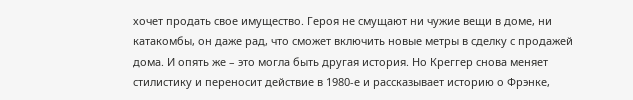хочет продать свое имущество. Героя не смущают ни чужие вещи в доме, ни катакомбы, он даже рад, что сможет включить новые метры в сделку с продажей дома. И опять же – это могла быть другая история. Но Креггер снова меняет стилистику и переносит действие в 1980-е и рассказывает историю о Фрэнке,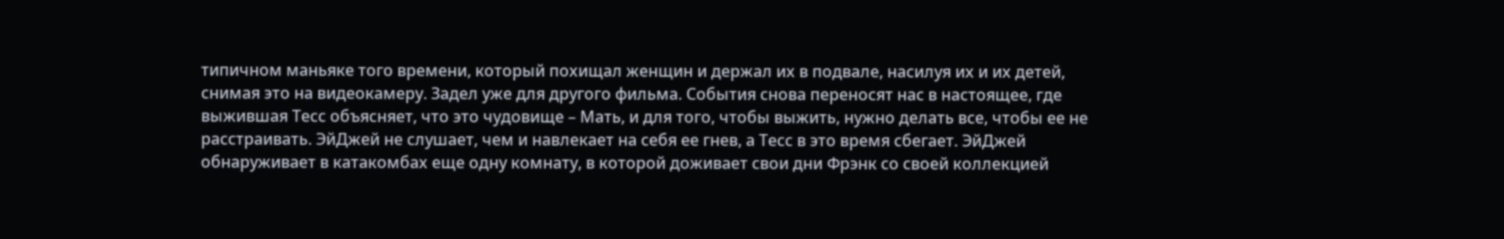типичном маньяке того времени, который похищал женщин и держал их в подвале, насилуя их и их детей, снимая это на видеокамеру. Задел уже для другого фильма. События снова переносят нас в настоящее, где выжившая Тесс объясняет, что это чудовище – Мать, и для того, чтобы выжить, нужно делать все, чтобы ее не расстраивать. ЭйДжей не слушает, чем и навлекает на себя ее гнев, а Тесс в это время сбегает. ЭйДжей обнаруживает в катакомбах еще одну комнату, в которой доживает свои дни Фрэнк со своей коллекцией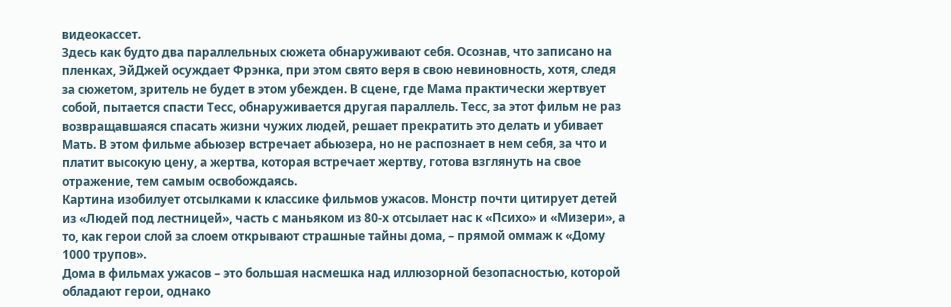видеокассет.
Здесь как будто два параллельных сюжета обнаруживают себя. Осознав, что записано на пленках, ЭйДжей осуждает Фрэнка, при этом свято веря в свою невиновность, хотя, следя за сюжетом, зритель не будет в этом убежден. В сцене, где Мама практически жертвует собой, пытается спасти Тесс, обнаруживается другая параллель. Тесс, за этот фильм не раз возвращавшаяся спасать жизни чужих людей, решает прекратить это делать и убивает Мать. В этом фильме абьюзер встречает абьюзера, но не распознает в нем себя, за что и платит высокую цену, а жертва, которая встречает жертву, готова взглянуть на свое отражение, тем самым освобождаясь.
Картина изобилует отсылками к классике фильмов ужасов. Монстр почти цитирует детей из «Людей под лестницей», часть с маньяком из 80-х отсылает нас к «Психо» и «Мизери», а то, как герои слой за слоем открывают страшные тайны дома, – прямой оммаж к «Дому 1000 трупов».
Дома в фильмах ужасов – это большая насмешка над иллюзорной безопасностью, которой обладают герои, однако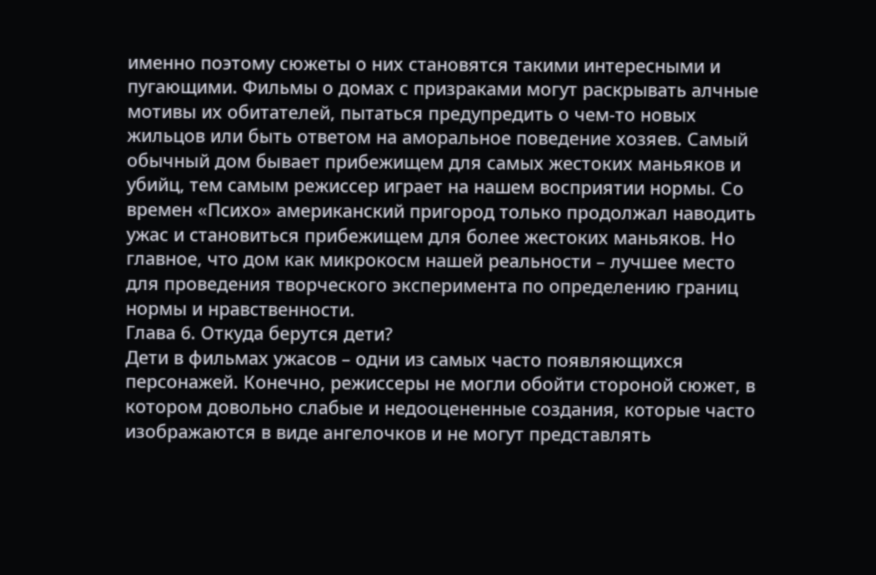именно поэтому сюжеты о них становятся такими интересными и пугающими. Фильмы о домах с призраками могут раскрывать алчные мотивы их обитателей, пытаться предупредить о чем-то новых жильцов или быть ответом на аморальное поведение хозяев. Самый обычный дом бывает прибежищем для самых жестоких маньяков и убийц, тем самым режиссер играет на нашем восприятии нормы. Со времен «Психо» американский пригород только продолжал наводить ужас и становиться прибежищем для более жестоких маньяков. Но главное, что дом как микрокосм нашей реальности – лучшее место для проведения творческого эксперимента по определению границ нормы и нравственности.
Глава 6. Откуда берутся дети?
Дети в фильмах ужасов – одни из самых часто появляющихся персонажей. Конечно, режиссеры не могли обойти стороной сюжет, в котором довольно слабые и недооцененные создания, которые часто изображаются в виде ангелочков и не могут представлять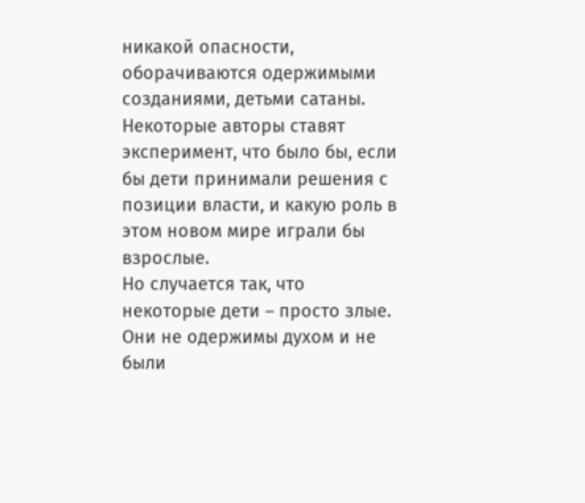никакой опасности, оборачиваются одержимыми созданиями, детьми сатаны. Некоторые авторы ставят эксперимент, что было бы, если бы дети принимали решения с позиции власти, и какую роль в этом новом мире играли бы взрослые.
Но случается так, что некоторые дети – просто злые. Они не одержимы духом и не были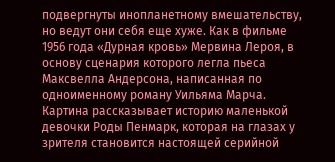подвергнуты инопланетному вмешательству, но ведут они себя еще хуже. Как в фильме 1956 года «Дурная кровь» Мервина Лероя, в основу сценария которого легла пьеса Максвелла Андерсона, написанная по одноименному роману Уильяма Марча. Картина рассказывает историю маленькой девочки Роды Пенмарк, которая на глазах у зрителя становится настоящей серийной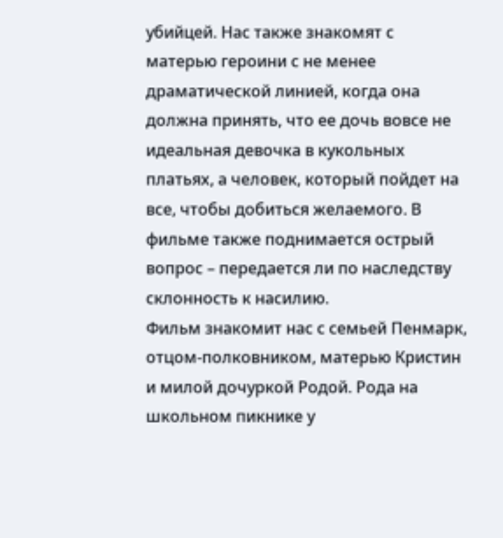убийцей. Нас также знакомят с матерью героини с не менее драматической линией, когда она должна принять, что ее дочь вовсе не идеальная девочка в кукольных платьях, а человек, который пойдет на все, чтобы добиться желаемого. В фильме также поднимается острый вопрос – передается ли по наследству склонность к насилию.
Фильм знакомит нас с семьей Пенмарк, отцом-полковником, матерью Кристин и милой дочуркой Родой. Рода на школьном пикнике у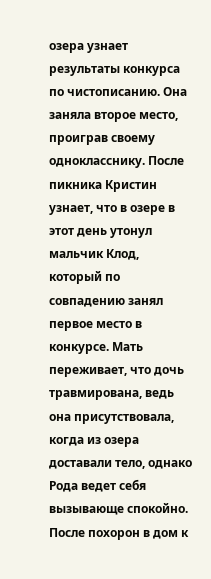озера узнает результаты конкурса по чистописанию. Она заняла второе место, проиграв своему однокласснику. После пикника Кристин узнает, что в озере в этот день утонул мальчик Клод, который по совпадению занял первое место в конкурсе. Мать переживает, что дочь травмирована, ведь она присутствовала, когда из озера доставали тело, однако Рода ведет себя вызывающе спокойно. После похорон в дом к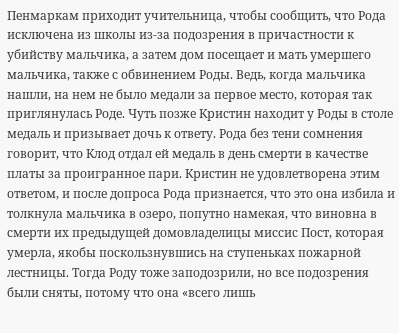Пенмаркам приходит учительница, чтобы сообщить, что Рода исключена из школы из-за подозрения в причастности к убийству мальчика, а затем дом посещает и мать умершего мальчика, также с обвинением Роды. Ведь, когда мальчика нашли, на нем не было медали за первое место, которая так приглянулась Роде. Чуть позже Кристин находит у Роды в столе медаль и призывает дочь к ответу. Рода без тени сомнения говорит, что Клод отдал ей медаль в день смерти в качестве платы за проигранное пари. Кристин не удовлетворена этим ответом, и после допроса Рода признается, что это она избила и толкнула мальчика в озеро, попутно намекая, что виновна в смерти их предыдущей домовладелицы миссис Пост, которая умерла, якобы поскользнувшись на ступеньках пожарной лестницы. Тогда Роду тоже заподозрили, но все подозрения были сняты, потому что она «всего лишь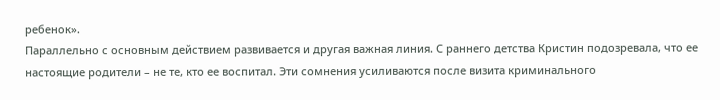ребенок».
Параллельно с основным действием развивается и другая важная линия. С раннего детства Кристин подозревала, что ее настоящие родители – не те, кто ее воспитал. Эти сомнения усиливаются после визита криминального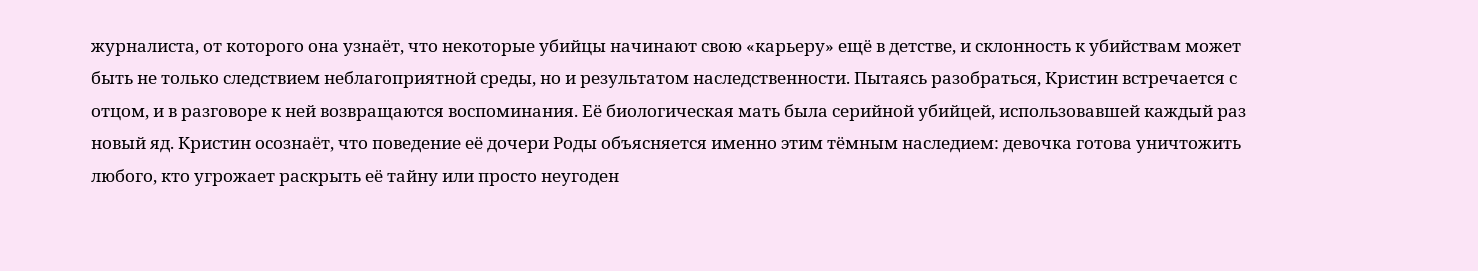журналиста, от которого она узнаёт, что некоторые убийцы начинают свою «карьеру» ещё в детстве, и склонность к убийствам может быть не только следствием неблагоприятной среды, но и результатом наследственности. Пытаясь разобраться, Кристин встречается с отцом, и в разговоре к ней возвращаются воспоминания. Её биологическая мать была серийной убийцей, использовавшей каждый раз новый яд. Кристин осознаёт, что поведение её дочери Роды объясняется именно этим тёмным наследием: девочка готова уничтожить любого, кто угрожает раскрыть её тайну или просто неугоден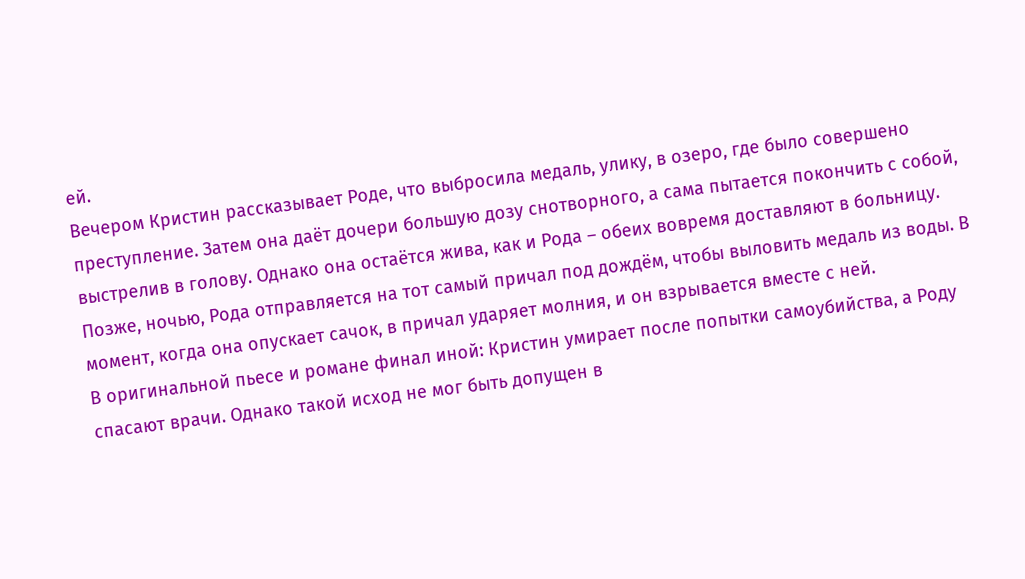ей.
Вечером Кристин рассказывает Роде, что выбросила медаль, улику, в озеро, где было совершено преступление. Затем она даёт дочери большую дозу снотворного, а сама пытается покончить с собой, выстрелив в голову. Однако она остаётся жива, как и Рода – обеих вовремя доставляют в больницу. Позже, ночью, Рода отправляется на тот самый причал под дождём, чтобы выловить медаль из воды. В момент, когда она опускает сачок, в причал ударяет молния, и он взрывается вместе с ней.
В оригинальной пьесе и романе финал иной: Кристин умирает после попытки самоубийства, а Роду спасают врачи. Однако такой исход не мог быть допущен в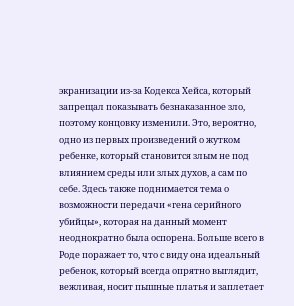экранизации из-за Кодекса Хейса, который запрещал показывать безнаказанное зло, поэтому концовку изменили. Это, вероятно, одно из первых произведений о жутком ребенке, который становится злым не под влиянием среды или злых духов, а сам по себе. Здесь также поднимается тема о возможности передачи «гена серийного убийцы», которая на данный момент неоднократно была оспорена. Больше всего в Роде поражает то, что с виду она идеальный ребенок, который всегда опрятно выглядит, вежливая, носит пышные платья и заплетает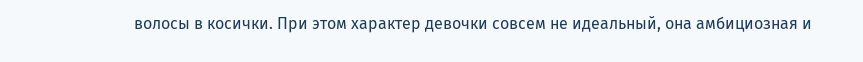волосы в косички. При этом характер девочки совсем не идеальный, она амбициозная и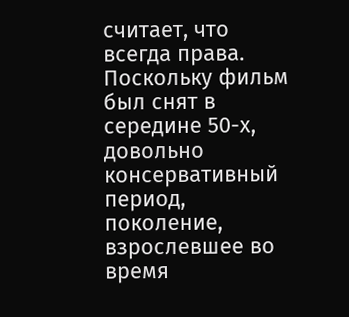считает, что всегда права. Поскольку фильм был снят в середине 50-х, довольно консервативный период, поколение, взрослевшее во время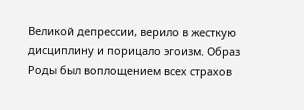Великой депрессии, верило в жесткую дисциплину и порицало эгоизм. Образ Роды был воплощением всех страхов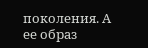поколения. А ее образ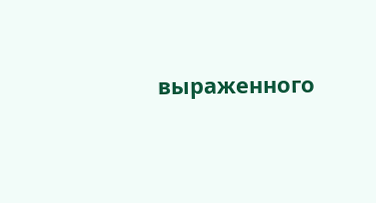выраженного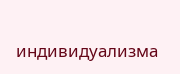индивидуализма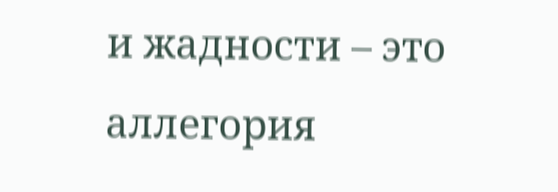и жадности – это аллегория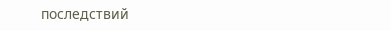последствий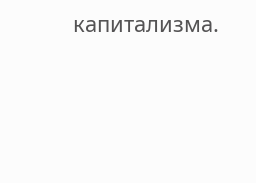капитализма.